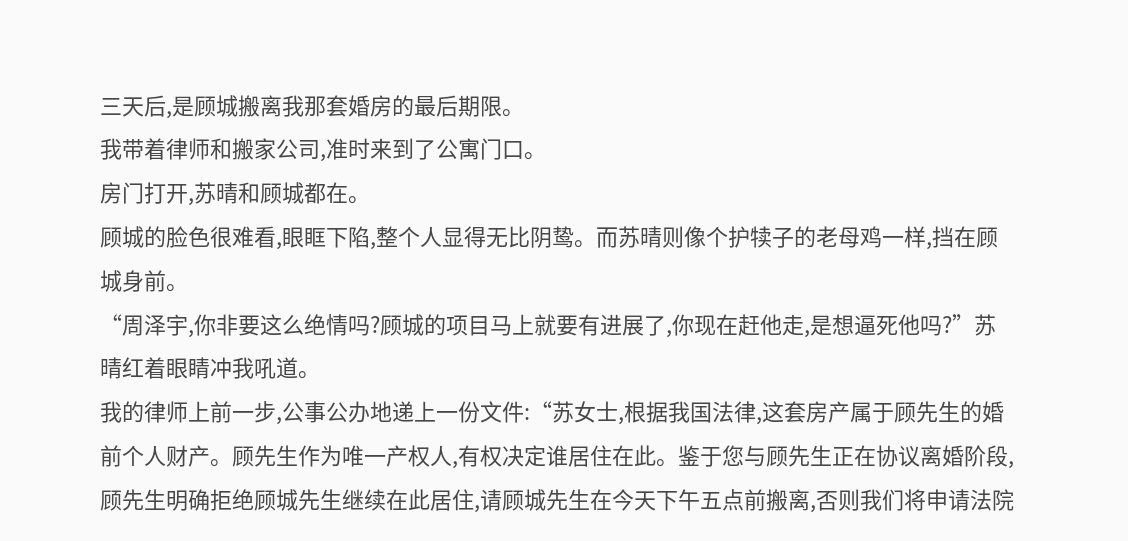三天后,是顾城搬离我那套婚房的最后期限。
我带着律师和搬家公司,准时来到了公寓门口。
房门打开,苏晴和顾城都在。
顾城的脸色很难看,眼眶下陷,整个人显得无比阴鸷。而苏晴则像个护犊子的老母鸡一样,挡在顾城身前。
“周泽宇,你非要这么绝情吗?顾城的项目马上就要有进展了,你现在赶他走,是想逼死他吗?”苏晴红着眼睛冲我吼道。
我的律师上前一步,公事公办地递上一份文件:“苏女士,根据我国法律,这套房产属于顾先生的婚前个人财产。顾先生作为唯一产权人,有权决定谁居住在此。鉴于您与顾先生正在协议离婚阶段,顾先生明确拒绝顾城先生继续在此居住,请顾城先生在今天下午五点前搬离,否则我们将申请法院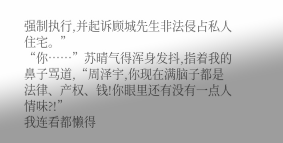强制执行,并起诉顾城先生非法侵占私人住宅。”
“你……”苏晴气得浑身发抖,指着我的鼻子骂道,“周泽宇,你现在满脑子都是法律、产权、钱!你眼里还有没有一点人情味?!”
我连看都懒得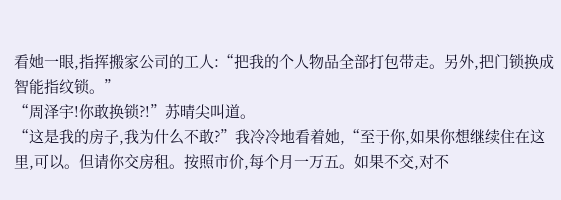看她一眼,指挥搬家公司的工人:“把我的个人物品全部打包带走。另外,把门锁换成智能指纹锁。”
“周泽宇!你敢换锁?!”苏晴尖叫道。
“这是我的房子,我为什么不敢?”我冷冷地看着她,“至于你,如果你想继续住在这里,可以。但请你交房租。按照市价,每个月一万五。如果不交,对不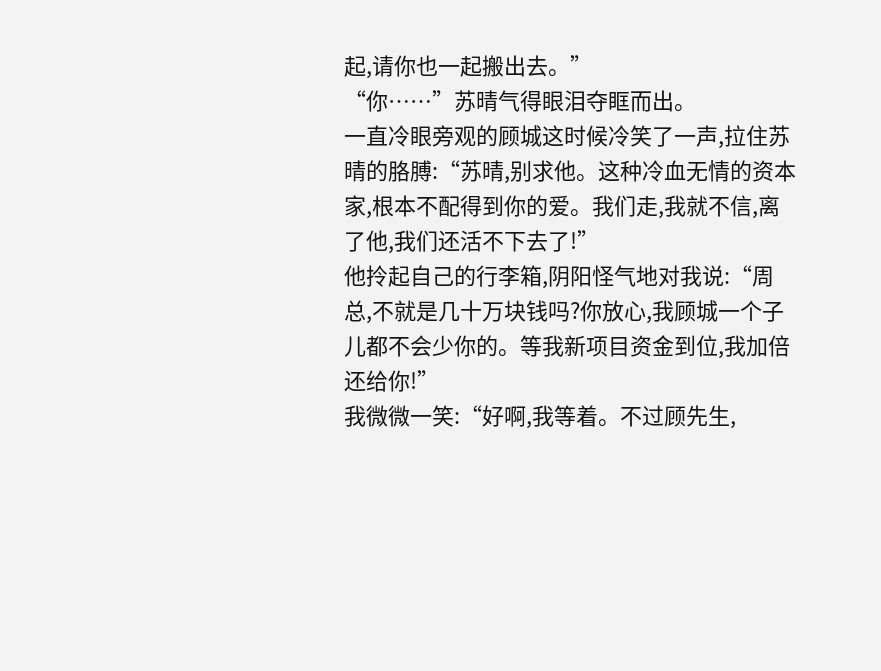起,请你也一起搬出去。”
“你……”苏晴气得眼泪夺眶而出。
一直冷眼旁观的顾城这时候冷笑了一声,拉住苏晴的胳膊:“苏晴,别求他。这种冷血无情的资本家,根本不配得到你的爱。我们走,我就不信,离了他,我们还活不下去了!”
他拎起自己的行李箱,阴阳怪气地对我说:“周总,不就是几十万块钱吗?你放心,我顾城一个子儿都不会少你的。等我新项目资金到位,我加倍还给你!”
我微微一笑:“好啊,我等着。不过顾先生,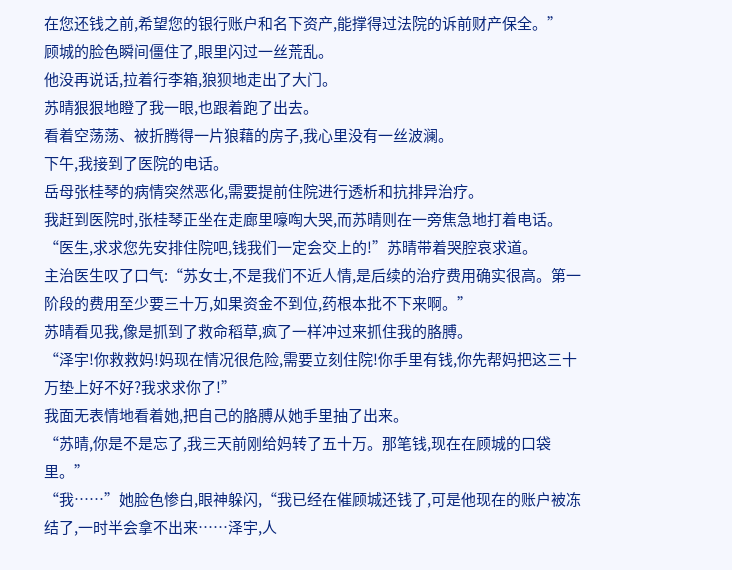在您还钱之前,希望您的银行账户和名下资产,能撑得过法院的诉前财产保全。”
顾城的脸色瞬间僵住了,眼里闪过一丝荒乱。
他没再说话,拉着行李箱,狼狈地走出了大门。
苏晴狠狠地瞪了我一眼,也跟着跑了出去。
看着空荡荡、被折腾得一片狼藉的房子,我心里没有一丝波澜。
下午,我接到了医院的电话。
岳母张桂琴的病情突然恶化,需要提前住院进行透析和抗排异治疗。
我赶到医院时,张桂琴正坐在走廊里嚎啕大哭,而苏晴则在一旁焦急地打着电话。
“医生,求求您先安排住院吧,钱我们一定会交上的!”苏晴带着哭腔哀求道。
主治医生叹了口气:“苏女士,不是我们不近人情,是后续的治疗费用确实很高。第一阶段的费用至少要三十万,如果资金不到位,药根本批不下来啊。”
苏晴看见我,像是抓到了救命稻草,疯了一样冲过来抓住我的胳膊。
“泽宇!你救救妈!妈现在情况很危险,需要立刻住院!你手里有钱,你先帮妈把这三十万垫上好不好?我求求你了!”
我面无表情地看着她,把自己的胳膊从她手里抽了出来。
“苏晴,你是不是忘了,我三天前刚给妈转了五十万。那笔钱,现在在顾城的口袋里。”
“我……”她脸色惨白,眼神躲闪,“我已经在催顾城还钱了,可是他现在的账户被冻结了,一时半会拿不出来……泽宇,人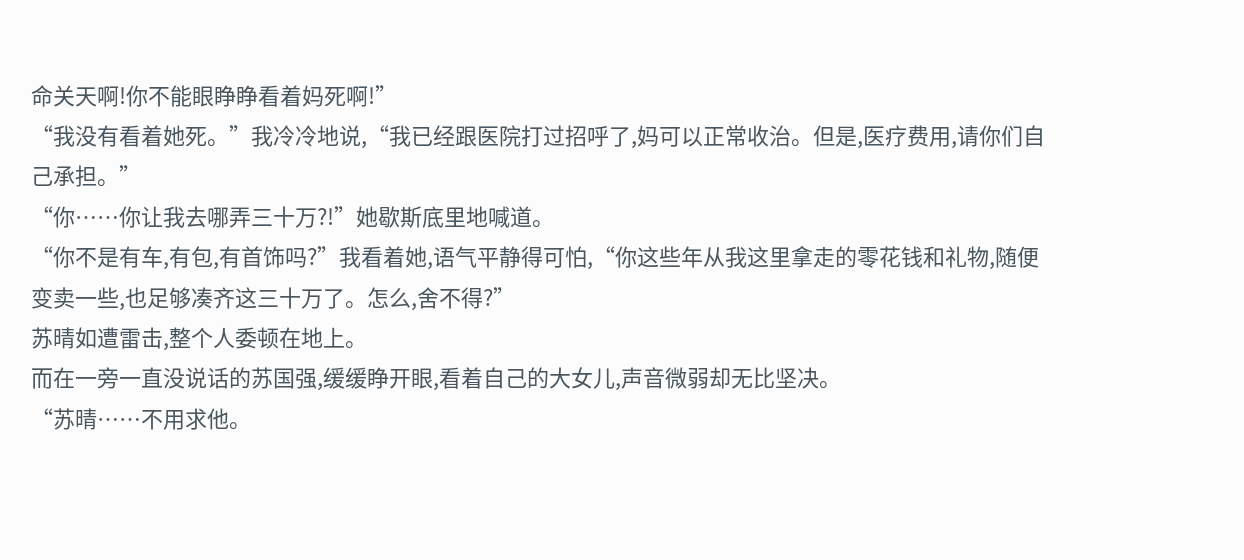命关天啊!你不能眼睁睁看着妈死啊!”
“我没有看着她死。”我冷冷地说,“我已经跟医院打过招呼了,妈可以正常收治。但是,医疗费用,请你们自己承担。”
“你……你让我去哪弄三十万?!”她歇斯底里地喊道。
“你不是有车,有包,有首饰吗?”我看着她,语气平静得可怕,“你这些年从我这里拿走的零花钱和礼物,随便变卖一些,也足够凑齐这三十万了。怎么,舍不得?”
苏晴如遭雷击,整个人委顿在地上。
而在一旁一直没说话的苏国强,缓缓睁开眼,看着自己的大女儿,声音微弱却无比坚决。
“苏晴……不用求他。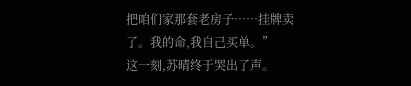把咱们家那套老房子……挂牌卖了。我的命,我自己买单。”
这一刻,苏晴终于哭出了声。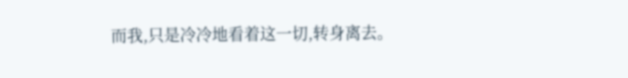而我,只是冷冷地看着这一切,转身离去。